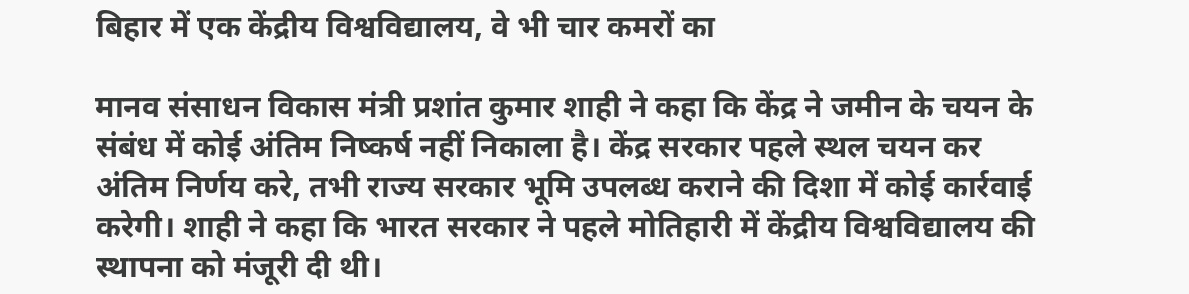बिहार में एक केंद्रीय विश्वविद्यालय, वे भी चार कमरों का

मानव संसाधन विकास मंत्री प्रशांत कुमार शाही ने कहा कि केंद्र ने जमीन के चयन के संबंध में कोई अंतिम निष्कर्ष नहीं निकाला है। केंद्र सरकार पहले स्थल चयन कर अंतिम निर्णय करे, तभी राज्य सरकार भूमि उपलब्ध कराने की दिशा में कोई कार्रवाई करेगी। शाही ने कहा कि भारत सरकार ने पहले मोतिहारी में केंद्रीय विश्वविद्यालय की स्थापना को मंजूरी दी थी।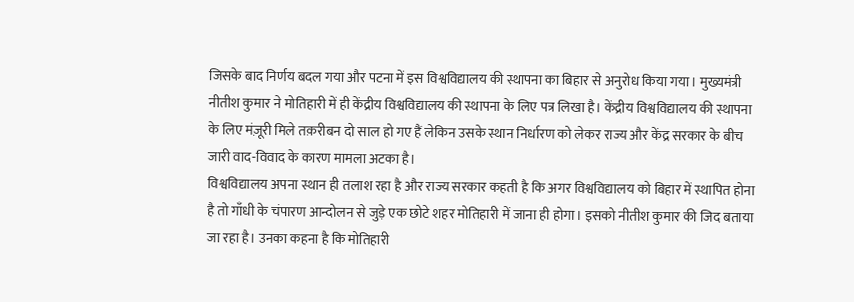जिसके बाद निर्णय बदल गया और पटना में इस विश्वविद्यालय की स्थापना का बिहार से अनुरोध किया गया। मुख्यमंत्री नीतीश कुमार ने मोतिहारी में ही केंद्रीय विश्वविद्यालय की स्थापना के लिए पत्र लिखा है। केंद्रीय विश्वविद्यालय की स्थापना के लिए मंज़ूरी मिले तक़रीबन दो साल हो गए हैं लेकिन उसके स्थान निर्धारण को लेकर राज्य और केंद्र सरकार के बीच जारी वाद-विवाद के कारण मामला अटका है।
विश्वविद्यालय अपना स्थान ही तलाश रहा है और राज्य सरकार कहती है कि अगर विश्वविद्यालय को बिहार में स्थापित होना है तो गाँधी के चंपारण आन्दोलन से जुड़े एक छोटे शहर मोतिहारी में जाना ही होगा। इसको नीतीश कुमार की जिद बताया जा रहा है। उनका कहना है कि मोतिहारी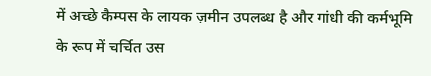में अच्छे कैम्पस के लायक ज़मीन उपलब्ध है और गांधी की कर्मभूमि के रूप में चर्चित उस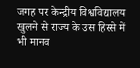जगह पर केन्द्रीय विश्वविद्यालय खुलने से राज्य के उस हिस्से में भी मानव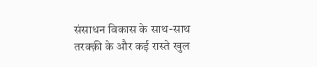संसाधन विकास के साथ-साथ तरक्क़ी के और कई रास्ते खुल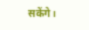सकेंगे।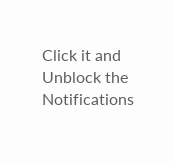Click it and Unblock the Notifications